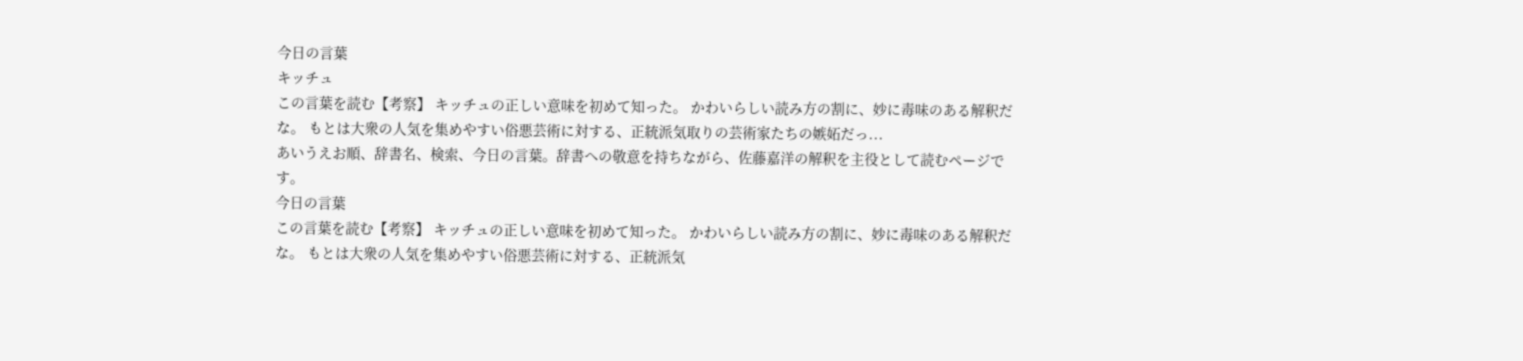今日の言葉
キッチュ
この言葉を読む【考察】 キッチュの正しい意味を初めて知った。 かわいらしい読み方の割に、妙に毒味のある解釈だな。 もとは大衆の人気を集めやすい俗悪芸術に対する、正統派気取りの芸術家たちの嫉妬だっ...
あいうえお順、辞書名、検索、今日の言葉。辞書への敬意を持ちながら、佐藤嘉洋の解釈を主役として読むページです。
今日の言葉
この言葉を読む【考察】 キッチュの正しい意味を初めて知った。 かわいらしい読み方の割に、妙に毒味のある解釈だな。 もとは大衆の人気を集めやすい俗悪芸術に対する、正統派気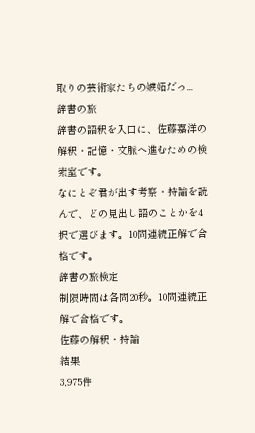取りの芸術家たちの嫉妬だっ...
辞書の旅
辞書の語釈を入口に、佐藤嘉洋の解釈・記憶・文脈へ進むための検索室です。
なにとぞ君が出す考察・持論を読んで、どの見出し語のことかを4択で選びます。10問連続正解で合格です。
辞書の旅検定
制限時間は各問20秒。10問連続正解で合格です。
佐藤の解釈・持論
結果
3,975件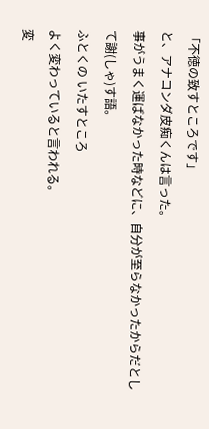「不徳の致すところです」
と、アナコンダ皮痴くんは言った。
事がうまく運ばなかった時などに、自分が至らなかったからだとして謝(しゃ)す語。
ふとくの いたすところ
よく変わっていると言われる。
変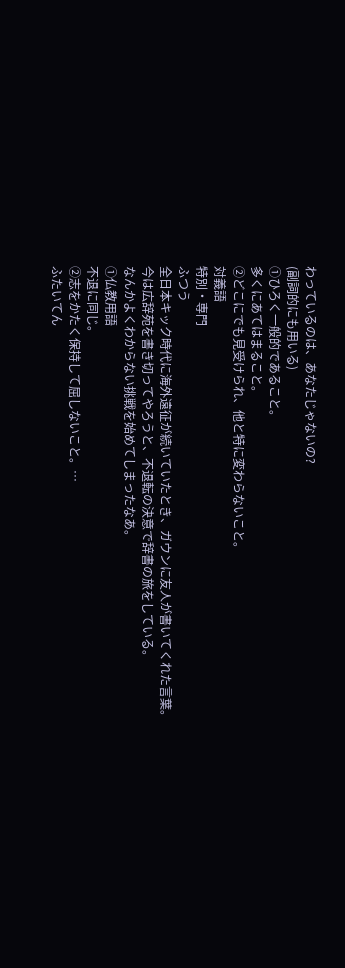わっているのは、あなたじゃないの?
(副詞的にも用いる)
①ひろく一般的であること。
多くにあてはまること。
②どこにでも見受けられ、他と特に変わらないこと。
対義語
特別・専門
ふつう
全日本キック時代に海外遠征が続いていたとき、ガウンに友人が書いてくれた言葉。
今は広辞苑を書き切ってやろうと、不退転の決意で辞書の旅をしている。
なんかよくわからない挑戦を始めてしまったなあ。
①仏教用語
不退に同じ。
②志をかたく保持して屈しないこと。…
ふたいてん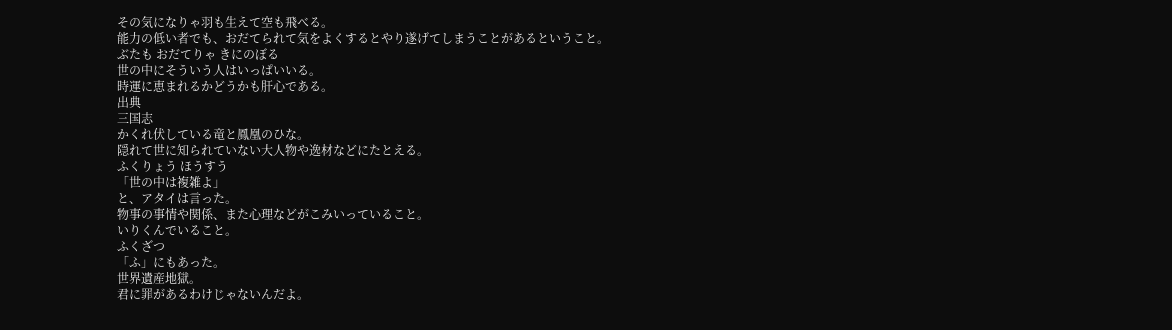その気になりゃ羽も生えて空も飛べる。
能力の低い者でも、おだてられて気をよくするとやり遂げてしまうことがあるということ。
ぶたも おだてりゃ きにのぼる
世の中にそういう人はいっぱいいる。
時運に恵まれるかどうかも肝心である。
出典
三国志
かくれ伏している竜と鳳凰のひな。
隠れて世に知られていない大人物や逸材などにたとえる。
ふくりょう ほうすう
「世の中は複雑よ」
と、アタイは言った。
物事の事情や関係、また心理などがこみいっていること。
いりくんでいること。
ふくざつ
「ふ」にもあった。
世界遺産地獄。
君に罪があるわけじゃないんだよ。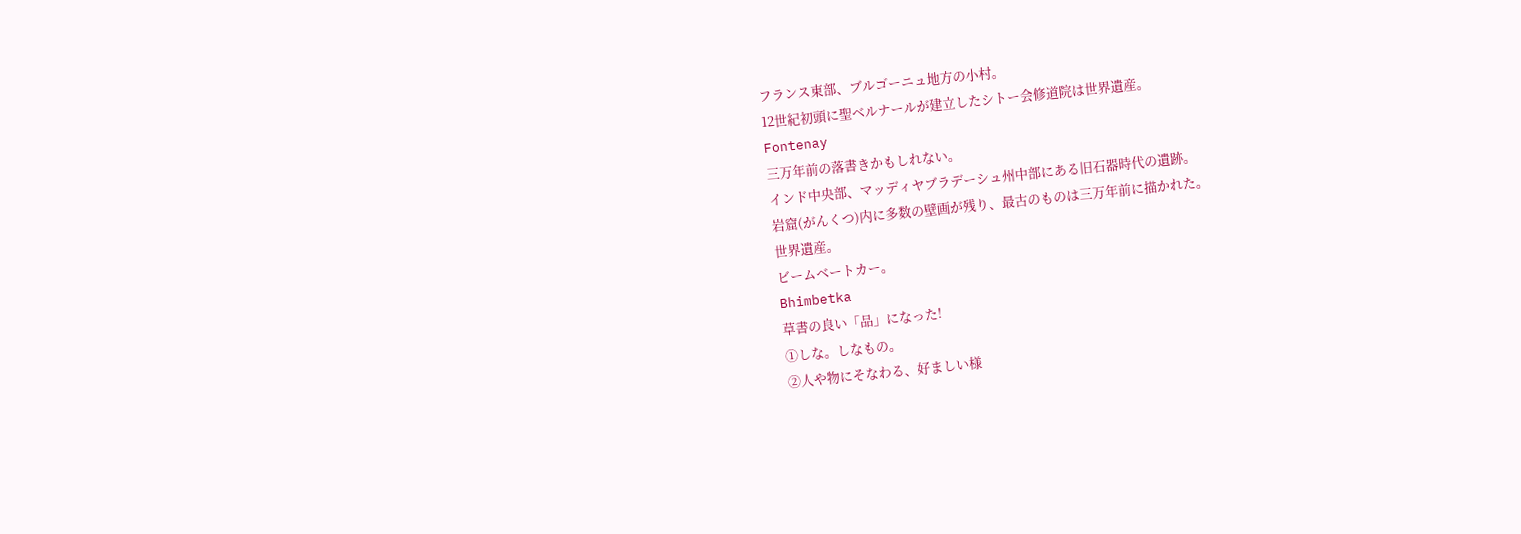フランス東部、ブルゴーニュ地方の小村。
12世紀初頭に聖ベルナールが建立したシトー会修道院は世界遺産。
Fontenay
三万年前の落書きかもしれない。
インド中央部、マッディヤブラデーシュ州中部にある旧石器時代の遺跡。
岩窟(がんくつ)内に多数の壁画が残り、最古のものは三万年前に描かれた。
世界遺産。
ビームベートカー。
Bhimbetka
草書の良い「品」になった!
①しな。しなもの。
②人や物にそなわる、好ましい様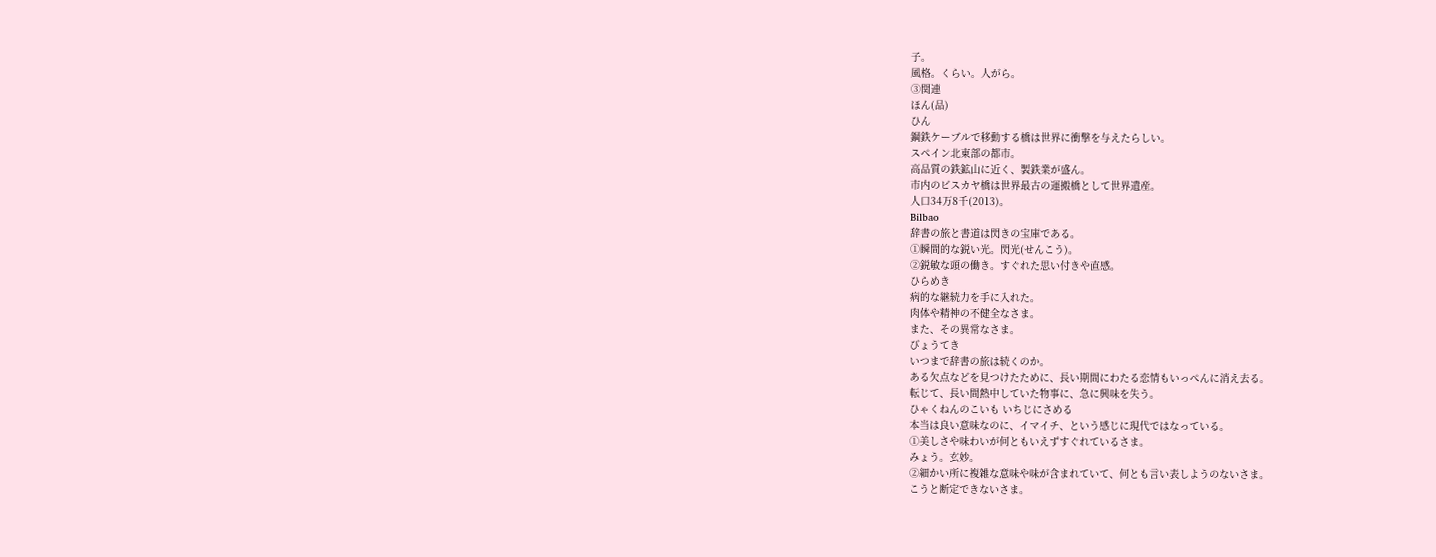子。
風格。くらい。人がら。
③関連
ほん(品)
ひん
鋼鉄ケーブルで移動する橋は世界に衝撃を与えたらしい。
スペイン北東部の都市。
高品質の鉄鉱山に近く、製鉄業が盛ん。
市内のビスカヤ橋は世界最古の運搬橋として世界遺産。
人口34万8千(2013)。
Bilbao
辞書の旅と書道は閃きの宝庫である。
①瞬間的な鋭い光。閃光(せんこう)。
②鋭敏な頭の働き。すぐれた思い付きや直感。
ひらめき
病的な継続力を手に入れた。
肉体や精神の不健全なさま。
また、その異常なさま。
びょうてき
いつまで辞書の旅は続くのか。
ある欠点などを見つけたために、長い期間にわたる恋情もいっぺんに消え去る。
転じて、長い間熱中していた物事に、急に興味を失う。
ひゃくねんのこいも いちじにさめる
本当は良い意味なのに、イマイチ、という感じに現代ではなっている。
①美しさや味わいが何ともいえずすぐれているさま。
みょう。玄妙。
②細かい所に複雑な意味や味が含まれていて、何とも言い表しようのないさま。
こうと断定できないさま。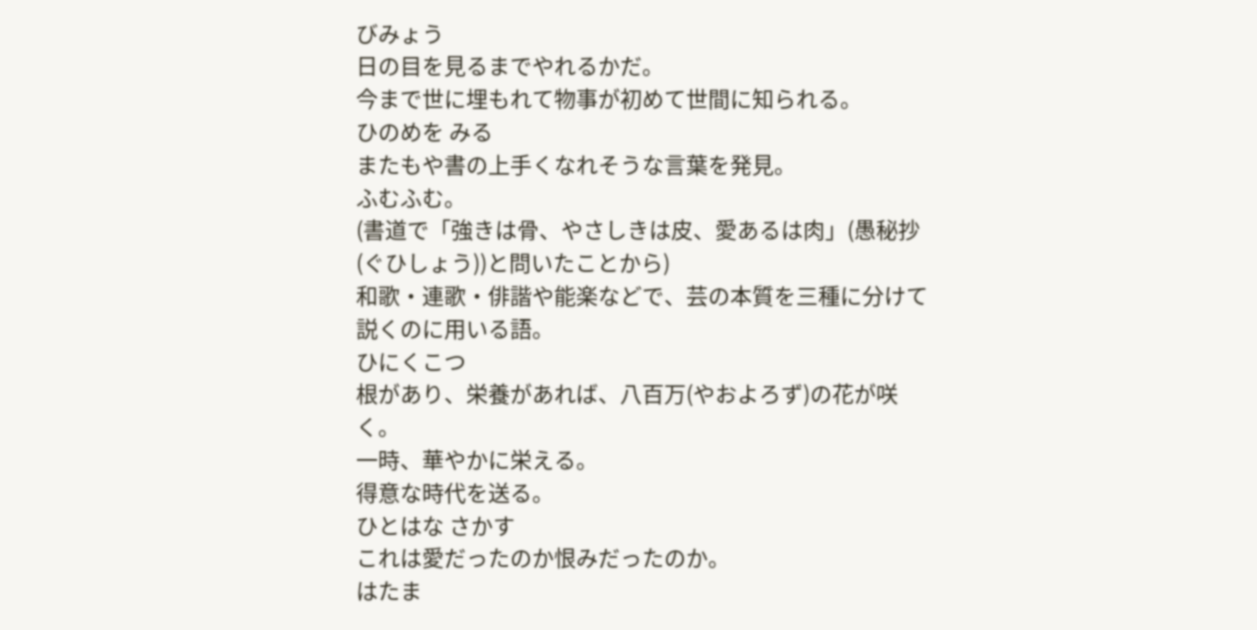びみょう
日の目を見るまでやれるかだ。
今まで世に埋もれて物事が初めて世間に知られる。
ひのめを みる
またもや書の上手くなれそうな言葉を発見。
ふむふむ。
(書道で「強きは骨、やさしきは皮、愛あるは肉」(愚秘抄(ぐひしょう))と問いたことから)
和歌・連歌・俳諧や能楽などで、芸の本質を三種に分けて説くのに用いる語。
ひにくこつ
根があり、栄養があれば、八百万(やおよろず)の花が咲く。
一時、華やかに栄える。
得意な時代を送る。
ひとはな さかす
これは愛だったのか恨みだったのか。
はたま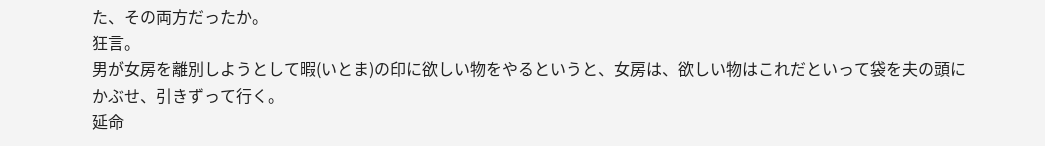た、その両方だったか。
狂言。
男が女房を離別しようとして暇(いとま)の印に欲しい物をやるというと、女房は、欲しい物はこれだといって袋を夫の頭にかぶせ、引きずって行く。
延命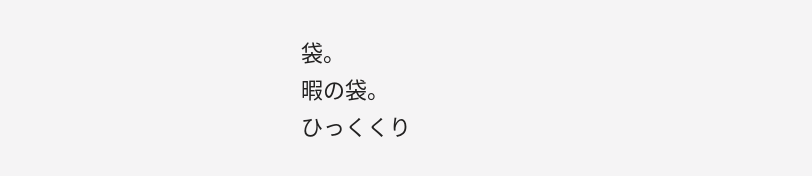袋。
暇の袋。
ひっくくり